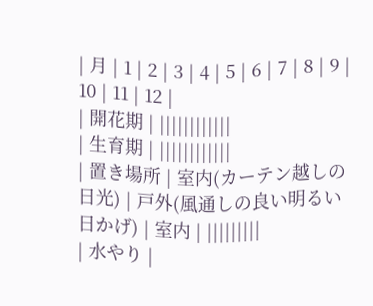| 月 | 1 | 2 | 3 | 4 | 5 | 6 | 7 | 8 | 9 | 10 | 11 | 12 |
| 開花期 | ||||||||||||
| 生育期 | ||||||||||||
| 置き場所 | 室内(カーテン越しの日光) | 戸外(風通しの良い明るい日かげ) | 室内 | |||||||||
| 水やり |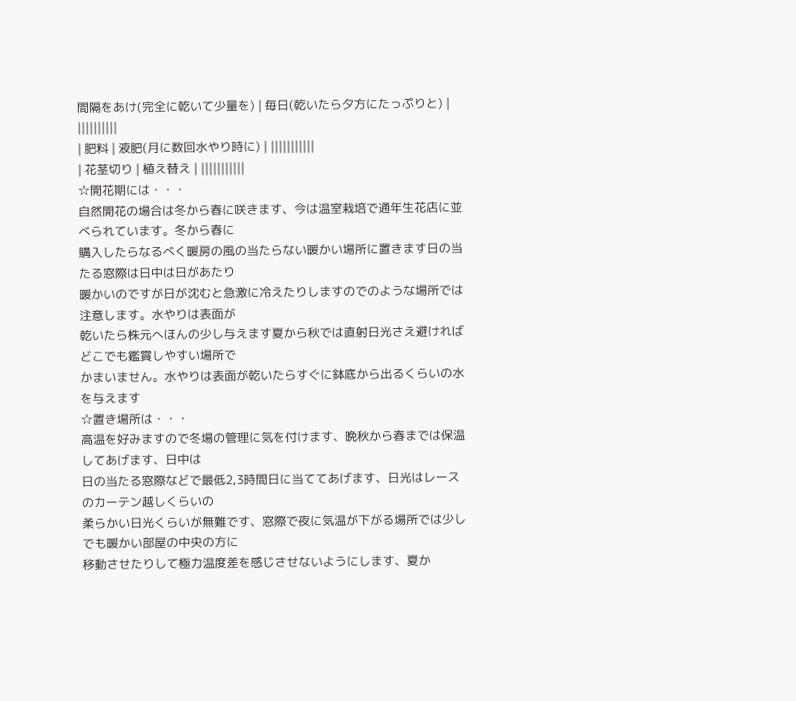間隔をあけ(完全に乾いて少量を) | 毎日(乾いたら夕方にたっぷりと) | ||||||||||
| 肥料 | 液肥(月に数回水やり時に) | |||||||||||
| 花茎切り | 植え替え | |||||||||||
☆開花期には・・・
自然開花の場合は冬から春に咲きます、今は温室栽培で通年生花店に並べられています。冬から春に
購入したらなるべく暖房の風の当たらない暖かい場所に置きます日の当たる窓際は日中は日があたり
暖かいのですが日が沈むと急激に冷えたりしますのでのような場所では注意します。水やりは表面が
乾いたら株元へほんの少し与えます夏から秋では直射日光さえ避ければどこでも鑑賞しやすい場所で
かまいません。水やりは表面が乾いたらすぐに鉢底から出るくらいの水を与えます
☆置き場所は・・・
高温を好みますので冬場の管理に気を付けます、晩秋から春までは保温してあげます、日中は
日の当たる窓際などで最低2,3時間日に当ててあげます、日光はレースのカーテン越しくらいの
柔らかい日光くらいが無難です、窓際で夜に気温が下がる場所では少しでも暖かい部屋の中央の方に
移動させたりして極力温度差を感じさせないようにします、夏か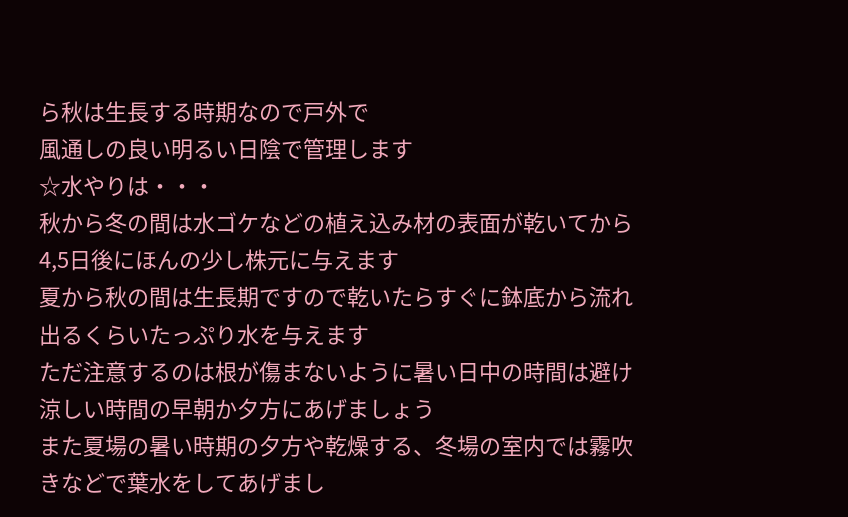ら秋は生長する時期なので戸外で
風通しの良い明るい日陰で管理します
☆水やりは・・・
秋から冬の間は水ゴケなどの植え込み材の表面が乾いてから4,5日後にほんの少し株元に与えます
夏から秋の間は生長期ですので乾いたらすぐに鉢底から流れ出るくらいたっぷり水を与えます
ただ注意するのは根が傷まないように暑い日中の時間は避け涼しい時間の早朝か夕方にあげましょう
また夏場の暑い時期の夕方や乾燥する、冬場の室内では霧吹きなどで葉水をしてあげまし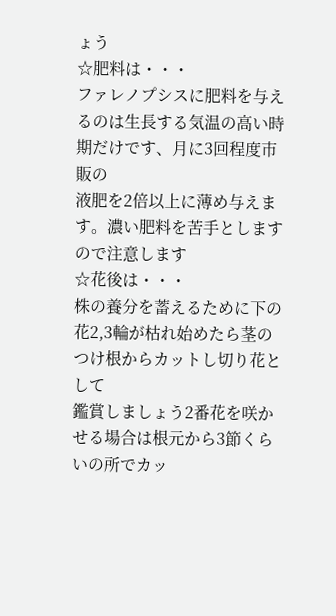ょう
☆肥料は・・・
ファレノプシスに肥料を与えるのは生長する気温の高い時期だけです、月に3回程度市販の
液肥を2倍以上に薄め与えます。濃い肥料を苦手としますので注意します
☆花後は・・・
株の養分を蓄えるために下の花2,3輪が枯れ始めたら茎のつけ根からカットし切り花として
鑑賞しましょう2番花を咲かせる場合は根元から3節くらいの所でカッ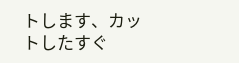トします、カットしたすぐ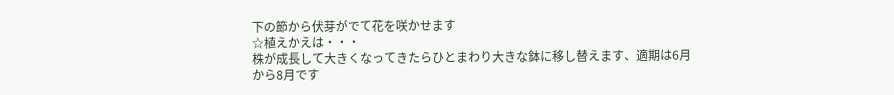下の節から伏芽がでて花を咲かせます
☆植えかえは・・・
株が成長して大きくなってきたらひとまわり大きな鉢に移し替えます、適期は6月から8月です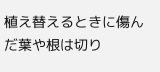植え替えるときに傷んだ葉や根は切り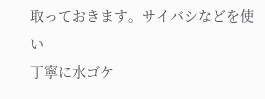取っておきます。サイバシなどを使い
丁寧に水ゴケ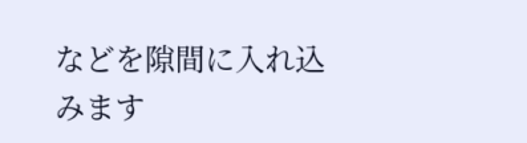などを隙間に入れ込みます